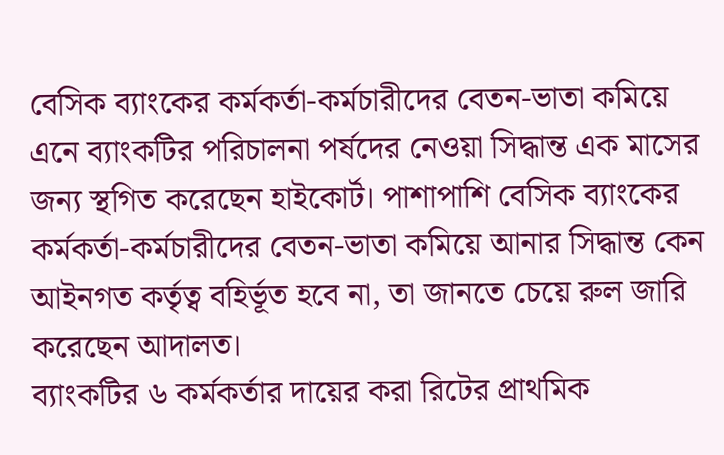বেসিক ব্যাংকের কর্মকর্তা-কর্মচারীদের বেতন-ভাতা কমিয়ে এনে ব্যাংকটির পরিচালনা পর্ষদের নেওয়া সিদ্ধান্ত এক মাসের জন্য স্থগিত করেছেন হাইকোর্ট। পাশাপাশি বেসিক ব্যাংকের কর্মকর্তা-কর্মচারীদের বেতন-ভাতা কমিয়ে আনার সিদ্ধান্ত কেন আইনগত কর্তৃত্ব বহির্ভূত হবে না, তা জানতে চেয়ে রুল জারি করেছেন আদালত।
ব্যাংকটির ৬ কর্মকর্তার দায়ের করা রিটের প্রাথমিক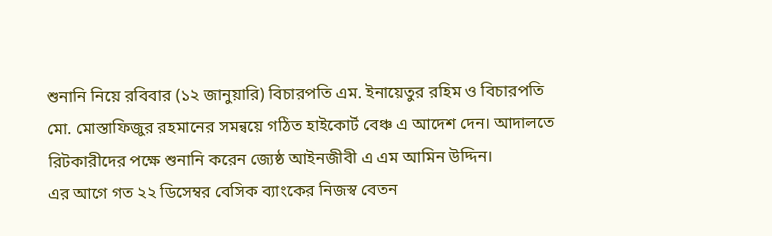শুনানি নিয়ে রবিবার (১২ জানুয়ারি) বিচারপতি এম. ইনায়েতুর রহিম ও বিচারপতি মো. মোস্তাফিজুর রহমানের সমন্বয়ে গঠিত হাইকোর্ট বেঞ্চ এ আদেশ দেন। আদালতে রিটকারীদের পক্ষে শুনানি করেন জ্যেষ্ঠ আইনজীবী এ এম আমিন উদ্দিন।
এর আগে গত ২২ ডিসেম্বর বেসিক ব্যাংকের নিজস্ব বেতন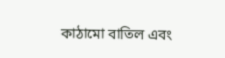কাঠামো বাতিল এবং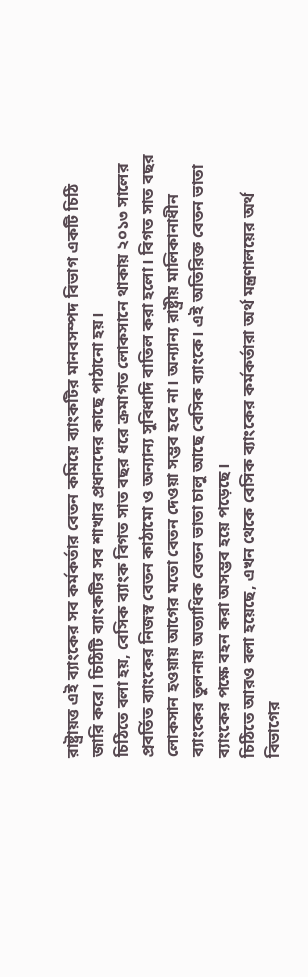রাষ্ট্রায়ত্ত এই ব্যাংকের সব কর্মকর্তার বেতন কমিয়ে ব্যাংকটির মানবসম্পদ বিভাগ একটি চিঠি জারি করে। চিঠিটি ব্যাংকটির সব শাখার প্রধানদের কাছে পাঠানো হয়।
চিঠিতে বলা হয়, বেসিক ব্যাংক বিগত সাত বছর ধরে ক্রমাগত লোকসানে থাকায় ২০১৩ সালের প্রবর্তিত ব্যাংকের নিজস্ব বেতন কাঠামো ও অন্যান্য সুবিধাদি বাতিল করা হলো। বিগত সাত বছর লোকসান হওয়ায় আগের মতো বেতন দেওয়া সম্ভব হবে না। অন্যান্য রাষ্ট্রীয় মালিকানাধীন ব্যাংকের তুলনায় অত্যাধিক বেতন ভাতা চালু আছে বেসিক ব্যাংকে। এই অতিরিক্ত বেতন ভাতা ব্যাংকের পক্ষে বহন করা অসম্ভব হয়ে পড়েছে।
চিঠিতে আরও বলা হয়েছে, এখন থেকে বেসিক ব্যাংকের কর্মকর্তারা অর্থ মন্ত্রণালয়ের অর্থ বিভাগের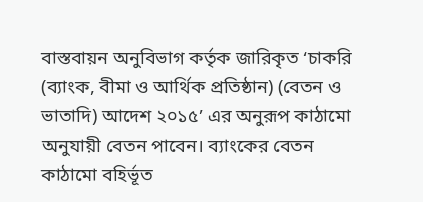বাস্তবায়ন অনুবিভাগ কর্তৃক জারিকৃত ‘চাকরি (ব্যাংক, বীমা ও আর্থিক প্রতিষ্ঠান) (বেতন ও ভাতাদি) আদেশ ২০১৫’ এর অনুরূপ কাঠামো অনুযায়ী বেতন পাবেন। ব্যাংকের বেতন কাঠামো বহির্ভূত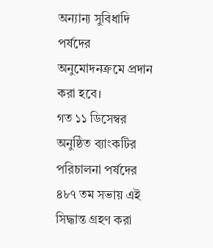অন্যান্য সুবিধাদি পর্ষদের অনুমোদনক্রমে প্রদান করা হবে।
গত ১১ ডিসেম্বর অনুষ্ঠিত ব্যাংকটির পরিচালনা পর্ষদের ৪৮৭ তম সভায় এই সিদ্ধান্ত গ্রহণ করা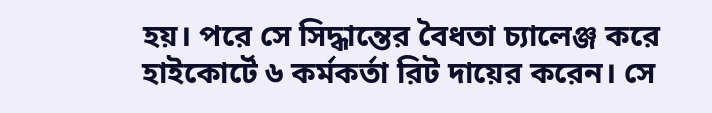হয়। পরে সে সিদ্ধান্তের বৈধতা চ্যালেঞ্জ করে হাইকোর্টে ৬ কর্মকর্তা রিট দায়ের করেন। সে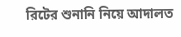রিটের শুনানি নিয়ে আদালত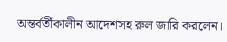অন্তর্বর্তীকালীন আদেশসহ রুল জারি করলেন।